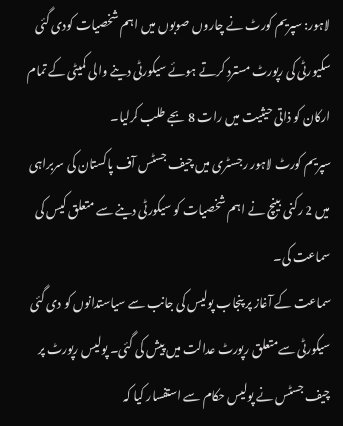لاہور: سپریم کورٹ نے چاروں صوبوں میں اہم شخصیات کودی گئی سکیورٹی کی رپورٹ مسترد کرتے ہوئے سیکورٹی دینے والی کمیٹی کے تمام ارکان کو ذاتی حیثیت میں رات 8 بجے طلب کرلیا۔
سپریم کورٹ لاہور رجسٹری میں چیف جسٹس آف پاکستان کی سربراہی میں 2 رکنی بینچ نے اہم شخصیات کو سیکورٹی دینے سے متعلق کیس کی سماعت کی۔
سماعت کے آغاز پر پنجاب پولیس کی جانب سے سیاستدانوں کو دی گئی سیکورٹی سےمتعلق رپورٹ عدالت میں پیش کی گئی۔ پولیس رپورٹ پر چیف جسٹس نے پولیس حکام سے استفسار کیا کہ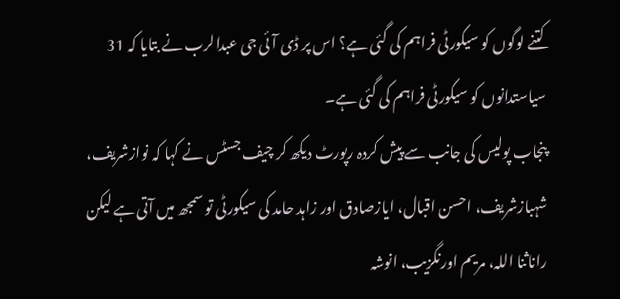کتنے لوگوں کو سیکورٹی فراہم کی گئی ہے؟ اس پر ڈی آئی جی عبدالرب نے بتایا کہ 31 سیاستدانوں کو سیکورٹی فراہم کی گئی ہے۔
پنجاب پولیس کی جانب سے پیش کردہ رپورٹ دیکھ کر چیف جسٹس نے کہا کہ نوازشریف، شہبازشریف، احسن اقبال، ایازصادق اور زاہد حامد کی سیکورٹی تو سمجھ میں آتی ہے لیکن راناثنا اللہ، مریم اورنگزیب، انوشہ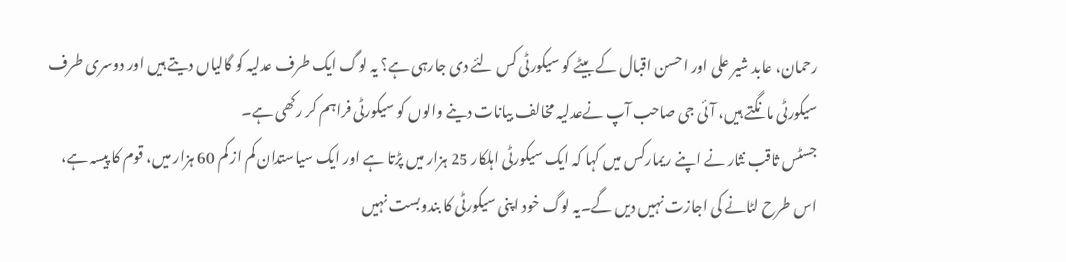رحمان، عابد شیر علی اور احسن اقبال کے بیٹے کو سیکورٹی کس لئے دی جارہی ہے؟ یہ لوگ ایک طرف عدلیہ کو گالیاں دیتے ہیں اور دوسری طرف سیکورٹی مانگتے ہیں، آئی جی صاحب آپ نےعدلیہ مخالف بیانات دینے والوں کو سیکورٹی فراہم کر رکھی ہے۔
جسٹس ثاقب نثار نے اپنے ریمارکس میں کہا کہ ایک سیکورٹی اہلکار 25 ہزار میں پڑتا ہے اور ایک سیاستدان کم از کم 60 ہزار میں، قوم کا پیسہ ہے، اس طرح لٹانے کی اجازت نہیں دیں گے۔یہ لوگ خود اپنی سیکورٹی کا بندوبست نہیں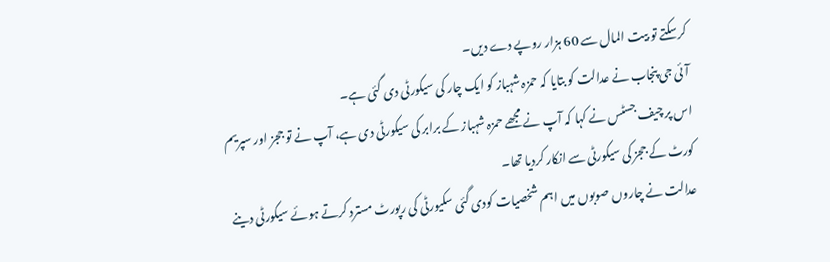کرسکتے تو بیت المال سے 60 ہزار روپے دے دیں۔
آئی جی پنجاب نے عدالت کو بتایا کہ حمزہ شہباز کو ایک چار کی سیکورٹی دی گئی ہے۔
اس پر چیف جسٹس نے کہا کہ آپ نے مجھے حمزہ شہباز کے برابر کی سیکورٹی دی ہے، آپ نے تو ججز اور سپریم کورٹ کے ججز کی سیکورٹی سے انکار کردیا تھا۔
عدالت نے چاروں صوبوں میں اہم شخصیات کودی گئی سکیورٹی کی رپورٹ مسترد کرتے ہوئے سیکورٹی دینے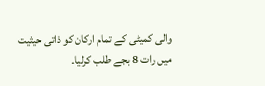والی کمیٹی کے تمام ارکان کو ذاتی حیثیت میں رات 8 بجے طلب کرلیا۔